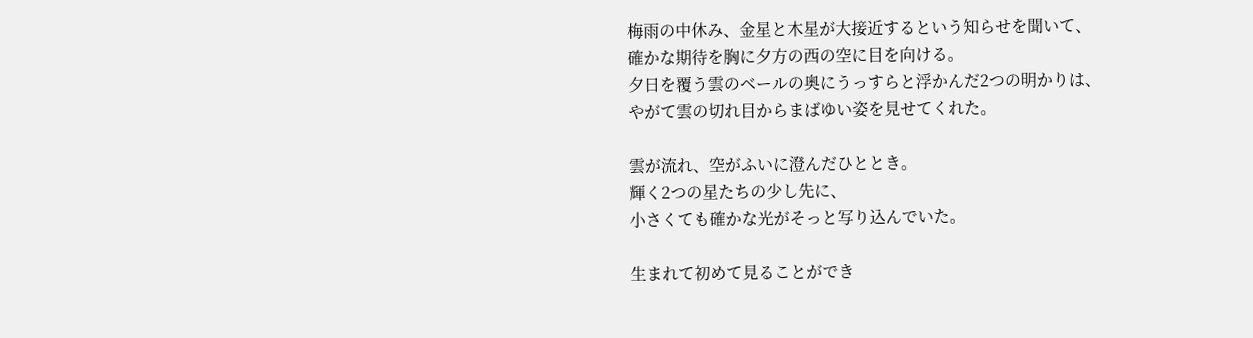梅雨の中休み、金星と木星が大接近するという知らせを聞いて、
確かな期待を胸に夕方の西の空に目を向ける。
夕日を覆う雲のベールの奥にうっすらと浮かんだ2つの明かりは、
やがて雲の切れ目からまばゆい姿を見せてくれた。

雲が流れ、空がふいに澄んだひととき。
輝く2つの星たちの少し先に、
小さくても確かな光がそっと写り込んでいた。

生まれて初めて見ることができ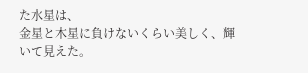た水星は、
金星と木星に負けないくらい美しく、輝いて見えた。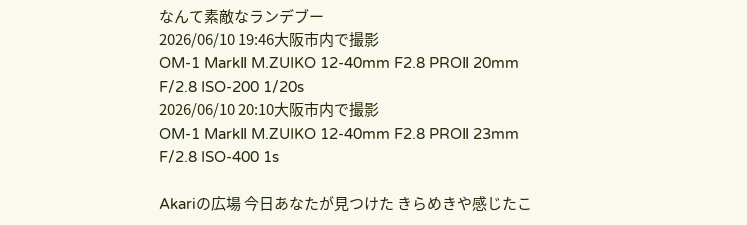なんて素敵なランデブー
2026/06/10 19:46大阪市内で撮影
OM-1 MarkⅡ M.ZUIKO 12-40mm F2.8 PROⅡ 20mm
F/2.8 ISO-200 1/20s
2026/06/10 20:10大阪市内で撮影
OM-1 MarkⅡ M.ZUIKO 12-40mm F2.8 PROⅡ 23mm
F/2.8 ISO-400 1s

Akariの広場 今日あなたが見つけた きらめきや感じたこ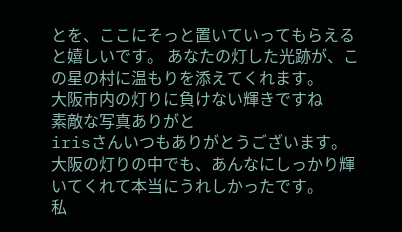とを、ここにそっと置いていってもらえると嬉しいです。 あなたの灯した光跡が、この星の村に温もりを添えてくれます。
大阪市内の灯りに負けない輝きですね
素敵な写真ありがと
irisさんいつもありがとうございます。
大阪の灯りの中でも、あんなにしっかり輝いてくれて本当にうれしかったです。
私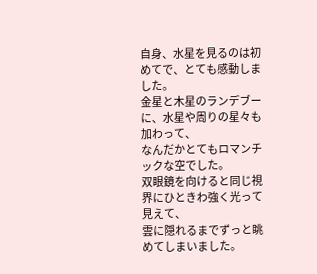自身、水星を見るのは初めてで、とても感動しました。
金星と木星のランデブーに、水星や周りの星々も加わって、
なんだかとてもロマンチックな空でした。
双眼鏡を向けると同じ視界にひときわ強く光って見えて、
雲に隠れるまでずっと眺めてしまいました。